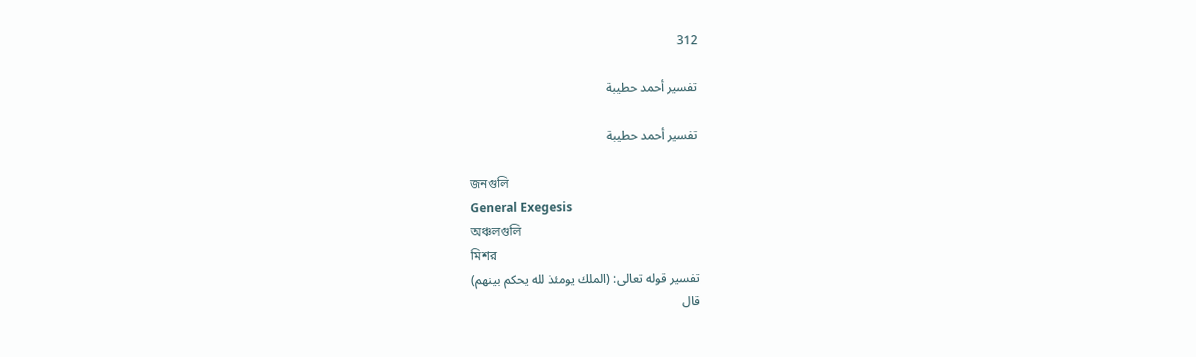312

تفسير أحمد حطيبة

تفسير أحمد حطيبة

জনগুলি
General Exegesis
অঞ্চলগুলি
মিশর
تفسير قوله تعالى: (الملك يومئذ لله يحكم بينهم)
قال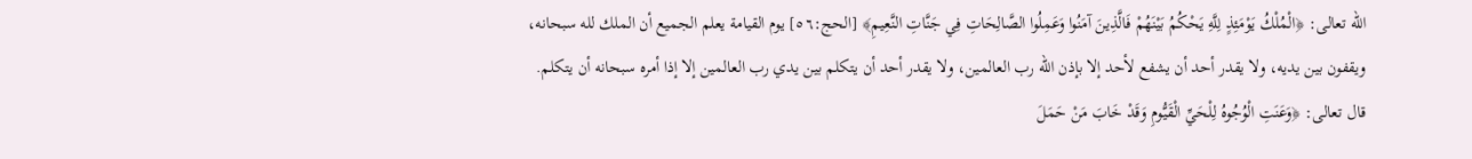الله تعالى: ﴿الْمُلْكُ يَوْمَئِذٍ لِلَّهِ يَحْكُمُ بَيْنَهُمْ فَالَّذِينَ آمَنُوا وَعَمِلُوا الصَّالِحَاتِ فِي جَنَّاتِ النَّعِيمِ﴾ [الحج:٥٦] يوم القيامة يعلم الجميع أن الملك لله سبحانه، ويقفون بين يديه، ولا يقدر أحد أن يشفع لأحد إلا بإذن الله رب العالمين، ولا يقدر أحد أن يتكلم بين يدي رب العالمين إلا إذا أمره سبحانه أن يتكلم.
قال تعالى: ﴿وَعَنَتِ الْوُجُوهُ لِلْحَيِّ الْقَيُّومِ وَقَدْ خَابَ مَنْ حَمَلَ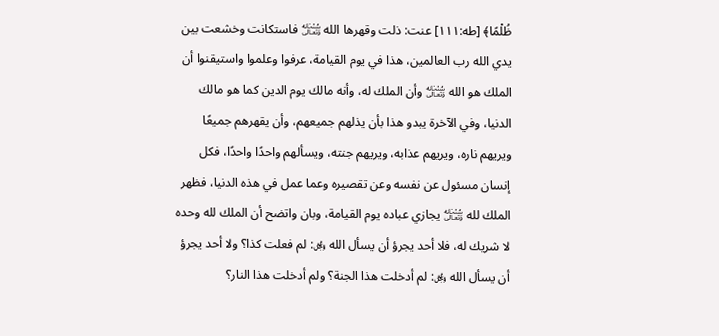ظُلْمًا﴾ [طه:١١١] عنت: ذلت وقهرها الله ﷾ فاستكانت وخشعت بين يدي الله رب العالمين، هذا في يوم القيامة، عرفوا وعلموا واستيقنوا أن الملك هو الله ﷾ وأن الملك له، وأنه مالك يوم الدين كما هو مالك الدنيا، وفي الآخرة يبدو هذا بأن يذلهم جميعهم، وأن يقهرهم جميعًا ويريهم ناره، ويريهم عذابه، ويريهم جنته، ويسألهم واحدًا واحدًا، فكل إنسان مسئول عن نفسه وعن تقصيره وعما عمل في هذه الدنيا، فظهر الملك لله ﷾ يجازي عباده يوم القيامة، وبان واتضح أن الملك لله وحده لا شريك له، فلا أحد يجرؤ أن يسأل الله ﷿: لم فعلت كذا؟ ولا أحد يجرؤ أن يسأل الله ﷿: لم أدخلت هذا الجنة؟ ولم أدخلت هذا النار؟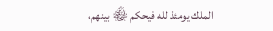الملك يومئذ لله فيحكم ﷾ بينهم،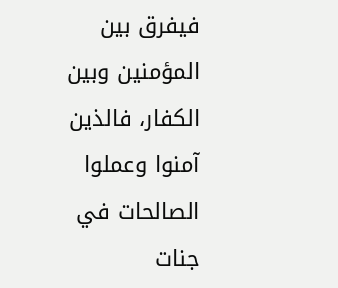فيفرق بين المؤمنين وبين الكفار، فالذين آمنوا وعملوا الصالحات في جنات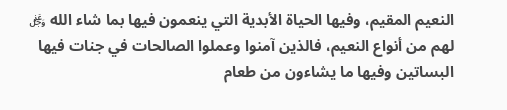النعيم المقيم، وفيها الحياة الأبدية التي ينعمون فيها بما شاء الله ﷿ لهم من أنواع النعيم، فالذين آمنوا وعملوا الصالحات في جنات فيها البساتين وفيها ما يشاءون من طعام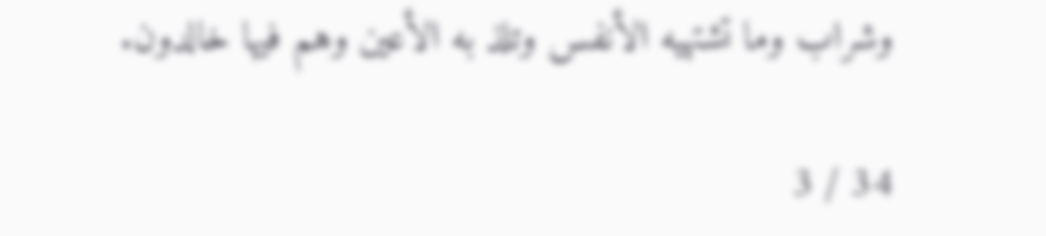وشراب وما تشتهيه الأنفس وتلذ به الأعين وهم فيها خالدون.

34 / 3